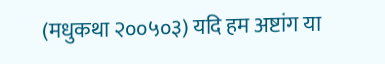(मधुकथा २००५०३) यदि हम अष्टांग या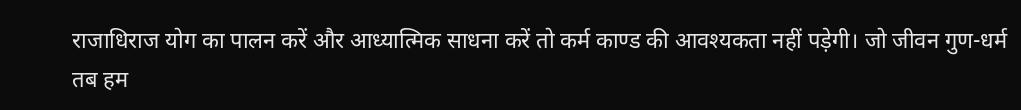राजाधिराज योग का पालन करें और आध्यात्मिक साधना करें तो कर्म काण्ड की आवश्यकता नहीं पड़ेगी। जो जीवन गुण-धर्म तब हम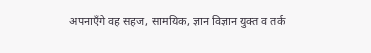अपनाएँगे वह सहज, सामयिक, ज्ञान विज्ञान युक्त व तर्क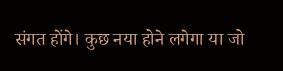संगत होंगे। कुछ नया होने लगेगा या जो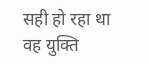सही हो रहा था वह युक्ति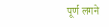पूर्ण लगने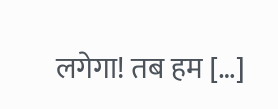लगेगा! तब हम […]